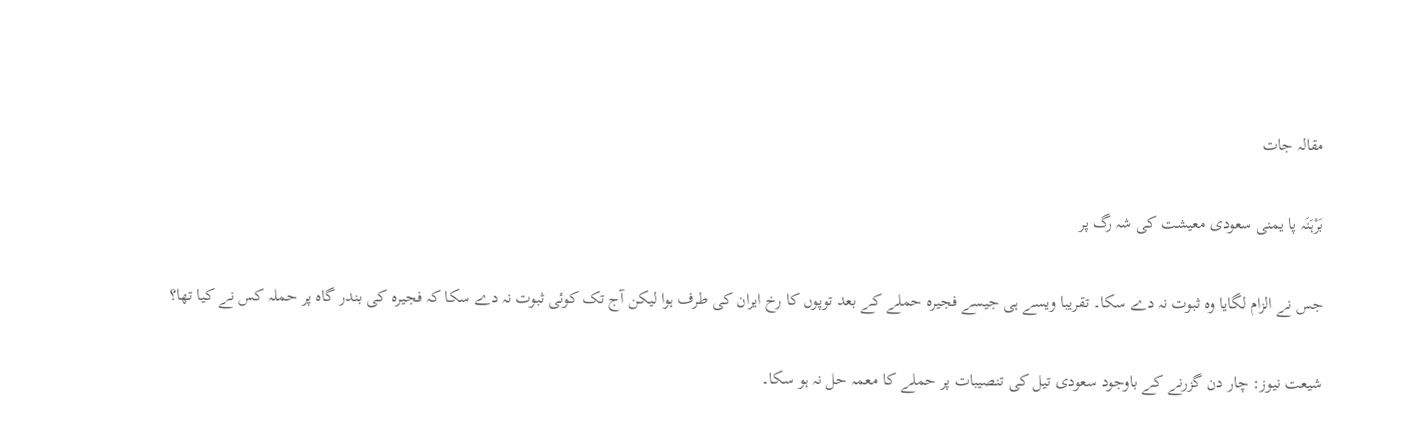مقالہ جات

بَرْہَنَہ پا یمنی سعودی معیشت کی شہ رگ پر

جس نے الزام لگایا وہ ثبوت نہ دے سکا۔ تقریبا ویسے ہی جیسے فجیرہ حملے کے بعد توپوں کا رخ ایران کی طرف ہوا لیکن آج تک کوئی ثبوت نہ دے سکا کہ فجیرہ کی بندر گاہ پر حملہ کس نے کیا تھا؟

شیعت نیوز: چار دن گزرنے کے باوجود سعودی تیل کی تنصیبات پر حملے کا معمہ حل نہ ہو سکا۔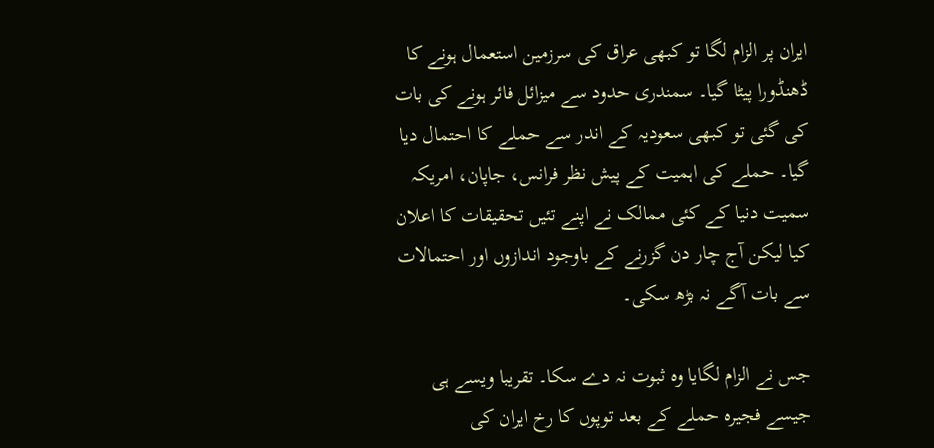ایران پر الزام لگا تو کبھی عراق کی سرزمین استعمال ہونے کا ڈھنڈورا پیٹا گیا۔ سمندری حدود سے میزائل فائر ہونے کی بات کی گئی تو کبھی سعودیہ کے اندر سے حملے کا احتمال دیا گیا۔ حملے کی اہمیت کے پیش نظر فرانس، جاپان، امریکہ سمیت دنیا کے کئی ممالک نے اپنے تئیں تحقیقات کا اعلان کیا لیکن آج چار دن گزرنے کے باوجود اندازوں اور احتمالات سے بات آگے نہ بڑھ سکی۔

جس نے الزام لگایا وہ ثبوت نہ دے سکا۔ تقریبا ویسے ہی جیسے فجیرہ حملے کے بعد توپوں کا رخ ایران کی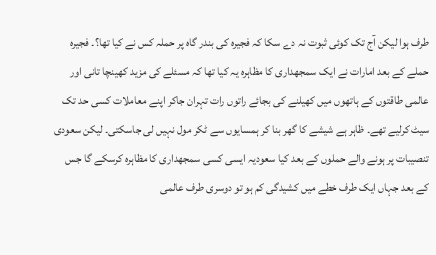طرف ہوا لیکن آج تک کوئی ثبوت نہ دے سکا کہ فجیرہ کی بندر گاہ پر حملہ کس نے کیا تھا؟۔ فجیرہ حملے کے بعد امارات نے ایک سمجھداری کا مظاہرہ یہ کیا تھا کہ مسئلے کی مزید کھینچا تانی اور عالمی طاقتوں کے ہاتھوں میں کھیلنے کی بجائے راتوں رات تہران جاکر اپنے معاملات کسی حد تک سیٹ کرلیے تھے۔ ظاہر ہے شیشے کا گھر بنا کر ہمسایوں سے ٹکر مول نہیں لی جاسکتی۔ لیکن سعودی تنصیبات پر ہونے والے حملوں کے بعد کیا سعودیہ ایسی کسی سمجھداری کا مظاہرہ کرسکے گا جس کے بعد جہاں ایک طرف خطے میں کشیدگی کم ہو تو دوسری طرف عالمی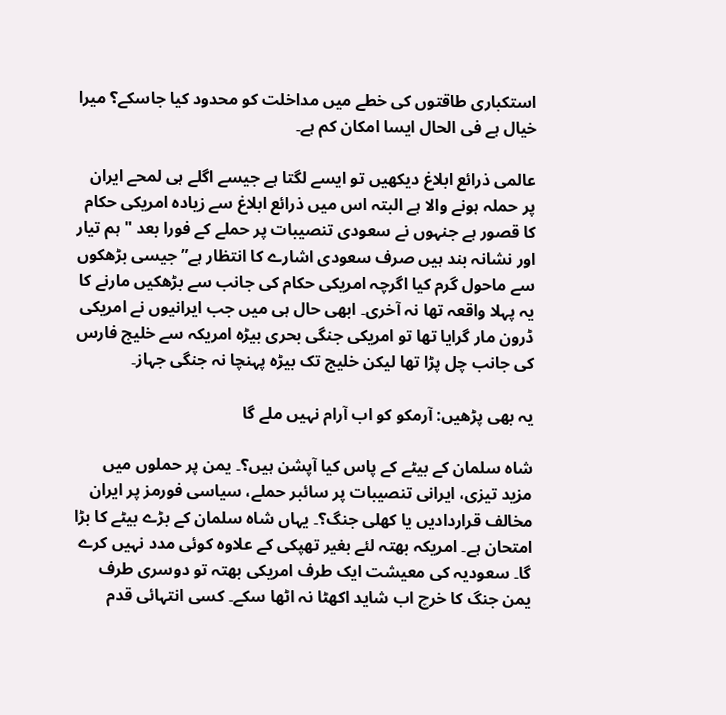استکباری طاقتوں کی خطے میں مداخلت کو محدود کیا جاسکے؟ میرا خیال ہے فی الحال ایسا امکان کم ہے۔

عالمی ذرائع ابلاغ دیکھیں تو ایسے لگتا ہے جیسے اگلے ہی لمحے ایران پر حملہ ہونے والا ہے البتہ اس میں ذرائع ابلاغ سے زیادہ امریکی حکام کا قصور ہے جنہوں نے سعودی تنصیبات پر حملے کے فورا بعد "ہم تیار اور نشانہ بند ہیں صرف سعودی اشارے کا انتظار ہے” جیسی بڑھکوں سے ماحول گرم کیا اگرچہ امریکی حکام کی جانب سے بڑھکیں مارنے کا یہ پہلا واقعہ تھا نہ آخری۔ ابھی حال ہی میں جب ایرانیوں نے امریکی ڈرون مار گرایا تھا تو امریکی جنگی بحری بیڑہ امریکہ سے خلیج فارس کی جانب چل پڑا تھا لیکن خلیج تک بیڑہ پہنچا نہ جنگی جہاز۔

یہ بھی پڑھیں: آرمکو کو اب آرام نہیں ملے گا

شاہ سلمان کے بیٹے کے پاس کیا آپشن ہیں؟۔ یمن پر حملوں میں مزید تیزی، ایرانی تنصیبات پر سائبر حملے، سیاسی فورمز پر ایران مخالف قراردادیں یا کھلی جنگ؟۔ یہاں شاہ سلمان کے بڑے بیٹے کا بڑا امتحان ہے۔ امریکہ بھتہ لئے بغیر تھپکی کے علاوہ کوئی مدد نہیں کرے گا۔ سعودیہ کی معیشت ایک طرف امریکی بھتہ تو دوسری طرف یمن جنگ کا خرچ اب شاید اکھٹا نہ اٹھا سکے۔ کسی انتہائی قدم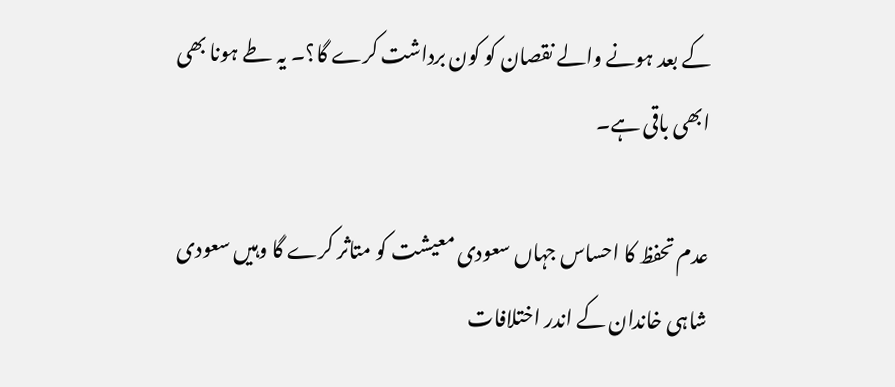کے بعد ہونے والے نقصان کو کون برداشت کرے گا؟۔ یہ طے ہونا بھی ابھی باقی ہے۔

عدم تحفظ کا احساس جہاں سعودی معیشت کو متاثر کرے گا وہیں سعودی شاہی خاندان کے اندر اختلافات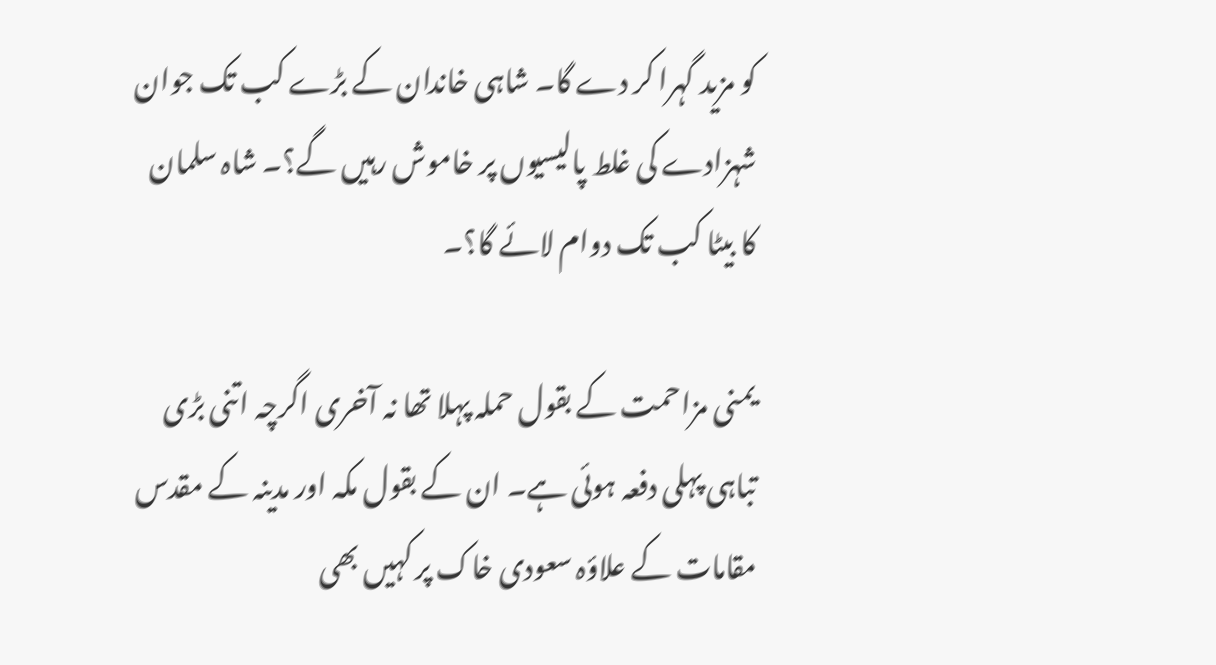کو مزید گہرا کر دے گا۔ شاہی خاندان کے بڑے کب تک جوان شہزادے کی غلط پالیسیوں پر خاموش رہیں گے؟۔ شاہ سلمان کا بیٹا کب تک دوام لائے گا؟۔

یمنی مزاحمت کے بقول حملہ پہلا تھا نہ آخری اگرچہ اتنی بڑی تباہی پہلی دفعہ ہوئی ہے۔ ان کے بقول مکہ اور مدینہ کے مقدس مقامات کے علاؤہ سعودی خاک پر کہیں بھی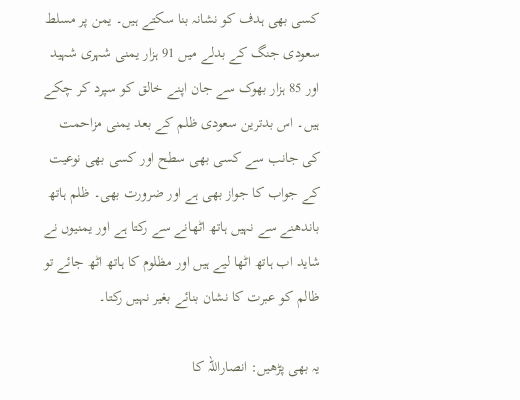کسی بھی ہدف کو نشانہ بنا سکتے ہیں۔ یمن پر مسلط سعودی جنگ کے بدلے میں 91 ہزار یمنی شہری شہید اور 85 ہزار بھوک سے جان اپنے خالق کو سپرد کر چکے ہیں۔ اس بدترین سعودی ظلم کے بعد یمنی مزاحمت کی جانب سے کسی بھی سطح اور کسی بھی نوعیت کے جواب کا جواز بھی ہے اور ضرورت بھی۔ ظلم ہاتھ باندھنے سے نہیں ہاتھ اٹھانے سے رکتا ہے اور یمنیوں نے شاید اب ہاتھ اٹھا لیے ہیں اور مظلوم کا ہاتھ اٹھ جائے تو ظالم کو عبرت کا نشان بنائے بغیر نہیں رکتا۔

یہ بھی پڑھیں: انصاراللہ کا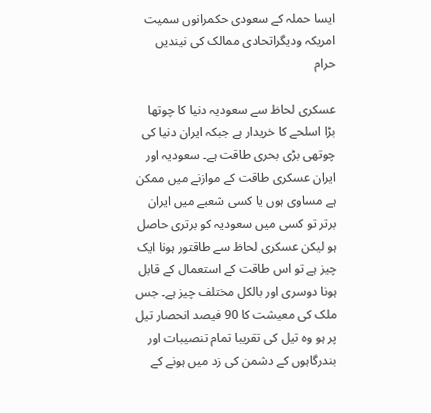ایسا حملہ کے سعودی حکمرانوں سمیت امریکہ ودیگراتحادی ممالک کی نیندیں حرام

عسکری لحاظ سے سعودیہ دنیا کا چوتھا بڑا اسلحے کا خریدار ہے جبکہ ایران دنیا کی چوتھی بڑی بحری طاقت ہے۔ سعودیہ اور ایران عسکری طاقت کے موازنے میں ممکن ہے مساوی ہوں یا کسی شعبے میں ایران برتر تو کسی میں سعودیہ کو برتری حاصل ہو لیکن عسکری لحاظ سے طاقتور ہونا ایک چیز ہے تو اس طاقت کے استعمال کے قابل ہونا دوسری اور بالکل مختلف چیز ہے۔ جس ملک کی معیشت کا 90 فیصد انحصار تیل پر ہو وہ تیل کی تقریبا تمام تنصیبات اور بندرگاہوں کے دشمن کی زد میں ہونے کے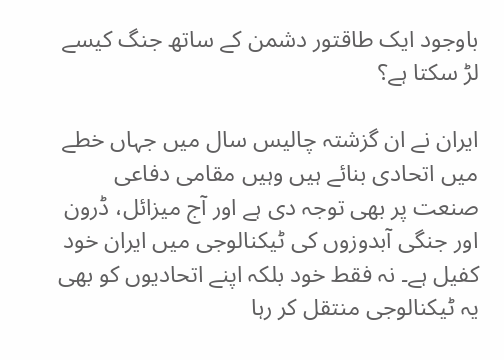باوجود ایک طاقتور دشمن کے ساتھ جنگ کیسے لڑ سکتا ہے؟

ایران نے ان گزشتہ چالیس سال میں جہاں خطے میں اتحادی بنائے ہیں وہیں مقامی دفاعی صنعت پر بھی توجہ دی ہے اور آج میزائل، ڈرون اور جنگی آبدوزوں کی ٹیکنالوجی میں ایران خود کفیل ہے۔ نہ فقط خود بلکہ اپنے اتحادیوں کو بھی یہ ٹیکنالوجی منتقل کر رہا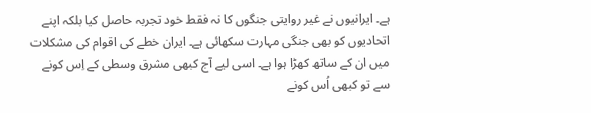ہے۔ ایرانیوں نے غیر روایتی جنگوں کا نہ فقط خود تجربہ حاصل کیا بلکہ اپنے اتحادیوں کو بھی جنگی مہارت سکھائی ہے۔ ایران خطے کی اقوام کی مشکلات میں ان کے ساتھ کھڑا ہوا ہے۔ اسی لیے آج کبھی مشرق وسطی کے اِس کونے سے تو کبھی اُس کونے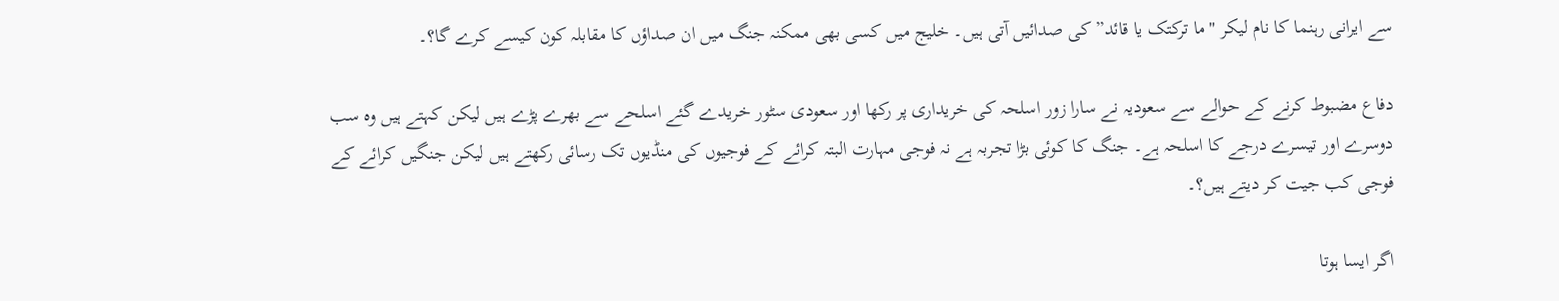سے ایرانی رہنما کا نام لیکر "ما ترکتک یا قائد” کی صدائیں آتی ہیں۔ خلیج میں کسی بھی ممکنہ جنگ میں ان صداؤں کا مقابلہ کون کیسے کرے گا؟۔

دفاع مضبوط کرنے کے حوالے سے سعودیہ نے سارا زور اسلحہ کی خریداری پر رکھا اور سعودی سٹور خریدے گئے اسلحے سے بھرے پڑے ہیں لیکن کہتے ہیں وہ سب دوسرے اور تیسرے درجے کا اسلحہ ہے۔ جنگ کا کوئی بڑا تجربہ ہے نہ فوجی مہارت البتہ کرائے کے فوجیوں کی منڈیوں تک رسائی رکھتے ہیں لیکن جنگیں کرائے کے فوجی کب جیت کر دیتے ہیں؟۔

اگر ایسا ہوتا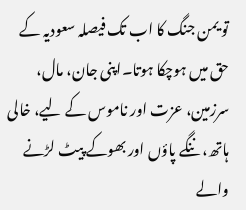تو یمن جنگ کا اب تک فیصلہ سعودیہ کے حق میں ہوچکا ہوتا۔اپنی جان، مال، سرزمین، عزت اور ناموس کے لیے، خالی ہاتھ، ننگے پاؤں اور بھوکے پیٹ لڑنے والے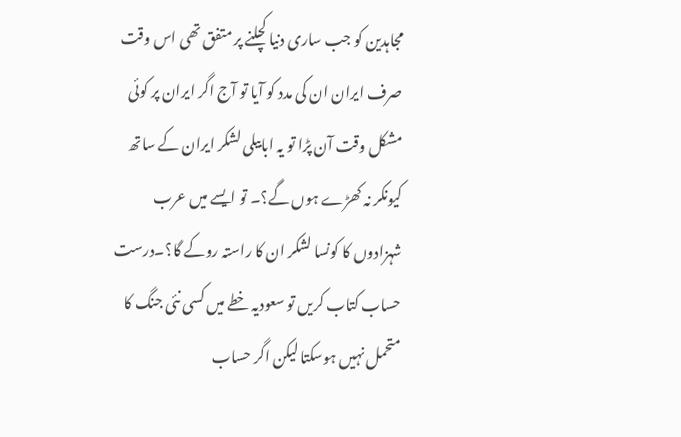مجاہدین کو جب ساری دنیا کچلنے پر متفق تھی اس وقت صرف ایران ان کی مدد کو آیا تو آج اگر ایران پر کوئی مشکل وقت آن پڑا تو یہ ابابیلی لشکر ایران کے ساتھ کیونکر نہ کھڑے ہوں گے؟۔ تو ایسے میں عرب شہزادوں کا کونسا لشکر ان کا راستہ روکے گا؟۔درست حساب کتاب کریں تو سعودیہ خطے میں کسی نئی جنگ کا متحمل نہیں ہوسکتا لیکن اگر حساب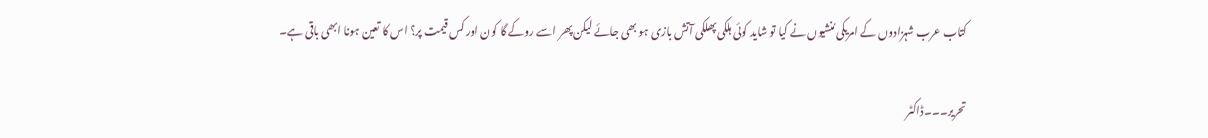کتاب عرب شہزادوں کے امریکی مُنشیوں نے کیا تو شاید کوئی ہلکی پھلکی آتش بازی ہو بھی جائے لیکن پھر اسے روکے گا کون اور کس قیمت پر؟ اس کا تعین ہونا ابھی باقی ہے۔

تحریر۔۔۔ڈاکٹر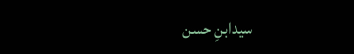سیدابنِ حسن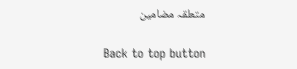متعلقہ مضامین

Back to top button